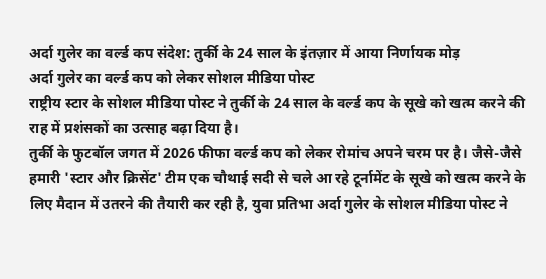अर्दा गुलेर का वर्ल्ड कप संदेश: तुर्की के 24 साल के इंतज़ार में आया निर्णायक मोड़
अर्दा गुलेर का वर्ल्ड कप को लेकर सोशल मीडिया पोस्ट
राष्ट्रीय स्टार के सोशल मीडिया पोस्ट ने तुर्की के 24 साल के वर्ल्ड कप के सूखे को खत्म करने की राह में प्रशंसकों का उत्साह बढ़ा दिया है।
तुर्की के फुटबॉल जगत में 2026 फीफा वर्ल्ड कप को लेकर रोमांच अपने चरम पर है। जैसे-जैसे हमारी 'स्टार और क्रिसेंट' टीम एक चौथाई सदी से चले आ रहे टूर्नामेंट के सूखे को खत्म करने के लिए मैदान में उतरने की तैयारी कर रही है, युवा प्रतिभा अर्दा गुलेर के सोशल मीडिया पोस्ट ने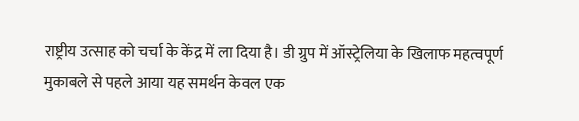राष्ट्रीय उत्साह को चर्चा के केंद्र में ला दिया है। डी ग्रुप में ऑस्ट्रेलिया के खिलाफ महत्वपूर्ण मुकाबले से पहले आया यह समर्थन केवल एक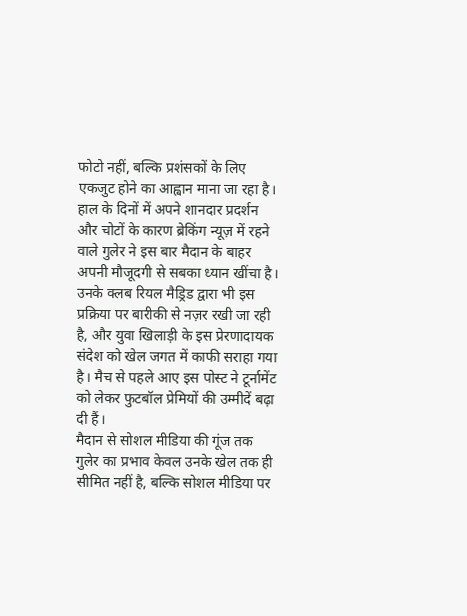फोटो नहीं, बल्कि प्रशंसकों के लिए एकजुट होने का आह्वान माना जा रहा है।
हाल के दिनों में अपने शानदार प्रदर्शन और चोटों के कारण ब्रेकिंग न्यूज़ में रहने वाले गुलेर ने इस बार मैदान के बाहर अपनी मौजूदगी से सबका ध्यान खींचा है। उनके क्लब रियल मैड्रिड द्वारा भी इस प्रक्रिया पर बारीकी से नज़र रखी जा रही है, और युवा खिलाड़ी के इस प्रेरणादायक संदेश को खेल जगत में काफी सराहा गया है। मैच से पहले आए इस पोस्ट ने टूर्नामेंट को लेकर फुटबॉल प्रेमियों की उम्मीदें बढ़ा दी हैं।
मैदान से सोशल मीडिया की गूंज तक
गुलेर का प्रभाव केवल उनके खेल तक ही सीमित नहीं है, बल्कि सोशल मीडिया पर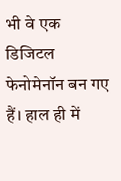भी वे एक डिजिटल फेनोमेनॉन बन गए हैं। हाल ही में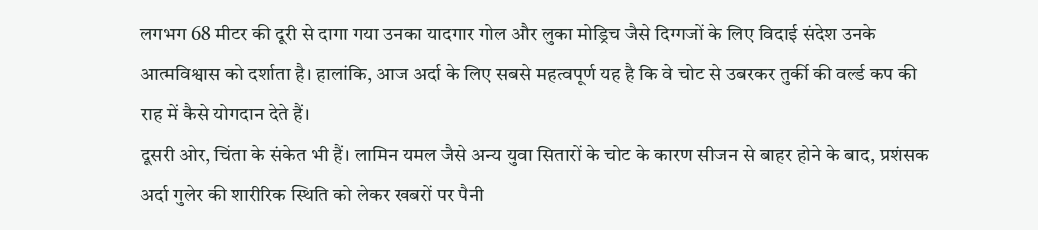लगभग 68 मीटर की दूरी से दागा गया उनका यादगार गोल और लुका मोड्रिच जैसे दिग्गजों के लिए विदाई संदेश उनके आत्मविश्वास को दर्शाता है। हालांकि, आज अर्दा के लिए सबसे महत्वपूर्ण यह है कि वे चोट से उबरकर तुर्की की वर्ल्ड कप की राह में कैसे योगदान देते हैं।
दूसरी ओर, चिंता के संकेत भी हैं। लामिन यमल जैसे अन्य युवा सितारों के चोट के कारण सीजन से बाहर होने के बाद, प्रशंसक अर्दा गुलेर की शारीरिक स्थिति को लेकर खबरों पर पैनी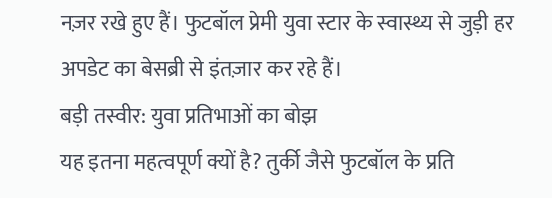नज़र रखे हुए हैं। फुटबॉल प्रेमी युवा स्टार के स्वास्थ्य से जुड़ी हर अपडेट का बेसब्री से इंतज़ार कर रहे हैं।
बड़ी तस्वीर: युवा प्रतिभाओं का बोझ
यह इतना महत्वपूर्ण क्यों है? तुर्की जैसे फुटबॉल के प्रति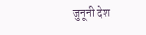जुनूनी देश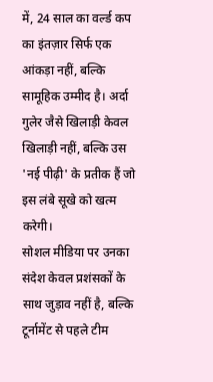में, 24 साल का वर्ल्ड कप का इंतज़ार सिर्फ एक आंकड़ा नहीं, बल्कि सामूहिक उम्मीद है। अर्दा गुलेर जैसे खिलाड़ी केवल खिलाड़ी नहीं, बल्कि उस 'नई पीढ़ी' के प्रतीक हैं जो इस लंबे सूखे को खत्म करेगी।
सोशल मीडिया पर उनका संदेश केवल प्रशंसकों के साथ जुड़ाव नहीं है, बल्कि टूर्नामेंट से पहले टीम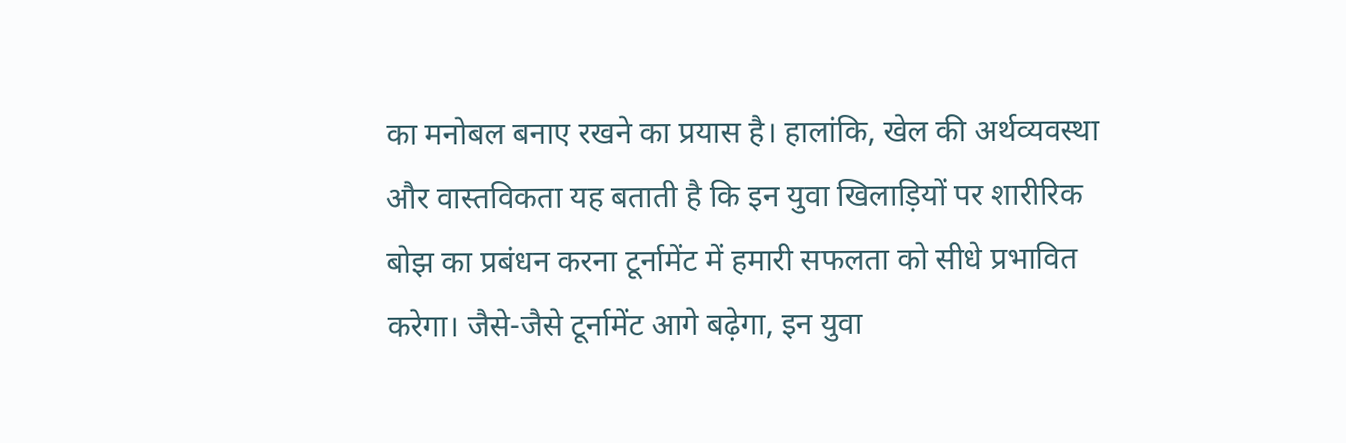का मनोबल बनाए रखने का प्रयास है। हालांकि, खेल की अर्थव्यवस्था और वास्तविकता यह बताती है कि इन युवा खिलाड़ियों पर शारीरिक बोझ का प्रबंधन करना टूर्नामेंट में हमारी सफलता को सीधे प्रभावित करेगा। जैसे-जैसे टूर्नामेंट आगे बढ़ेगा, इन युवा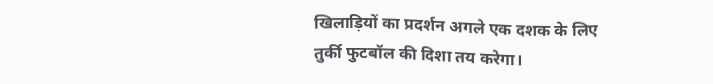खिलाड़ियों का प्रदर्शन अगले एक दशक के लिए तुर्की फुटबॉल की दिशा तय करेगा।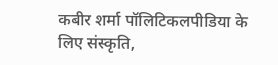कबीर शर्मा पॉलिटिकलपीडिया के लिए संस्कृति,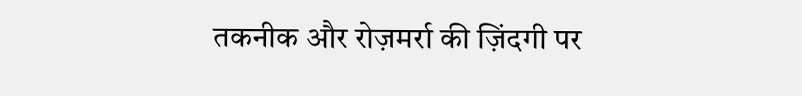तकनीक और रोज़मर्रा की ज़िंदगी पर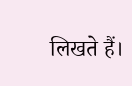लिखते हैं।